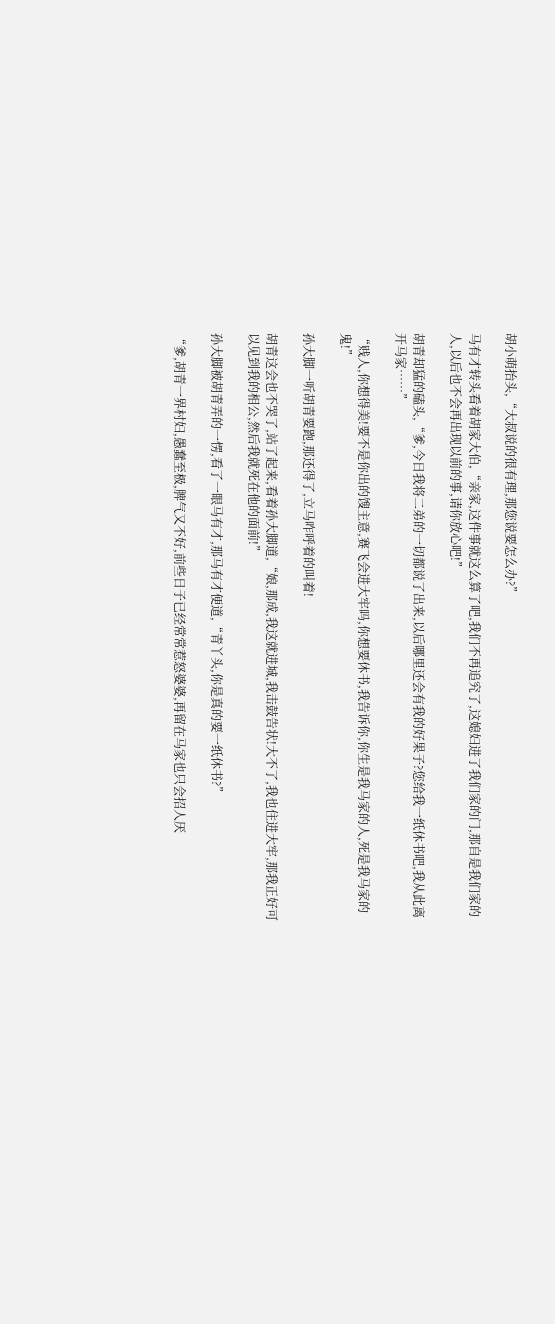胡小萌抬头,“大叔说的很有理,那您说要怎么办?”

马有才转头看着胡家大伯,“亲家,这件事就这么算了吧,我们不再追究了,这媳妇进了我们家的门,那自是我们家的人,以后也不会再出现以前的事,请你放心吧!”

胡青却猛的磕头,“爹,今日我将二弟的一切都说了出来,以后哪里还会有我的好果子?您给我一纸休书吧,我从此离开马家……”

“贱人,你想得美!要不是你出的馊主意,赛飞会进大牢吗,你想要休书,我告诉你,你生是我马家的人,死是我马家的鬼!”

孙大脚一听胡青要跑,那还得了,立马咋呼着的叫着!

胡青这会也不哭了,站了起来,看着孙大脚道,“娘,那成,我这就进城,我击鼓告状!大不了,我也住进大牢,那我正好可以见到我的相公,然后我就死在他的面前!”

孙大脚被胡青弄的一愣,看了一眼马有才,那马有才便道,“青丫头,你是真的要一纸休书?”

“爹,胡青一界村妇,愚蠢至极,脾气又不好,前些日子已经常常惹怒婆婆,再留在马家也只会招人厌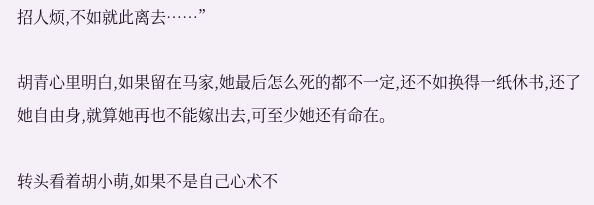招人烦,不如就此离去……”

胡青心里明白,如果留在马家,她最后怎么死的都不一定,还不如换得一纸休书,还了她自由身,就算她再也不能嫁出去,可至少她还有命在。

转头看着胡小萌,如果不是自己心术不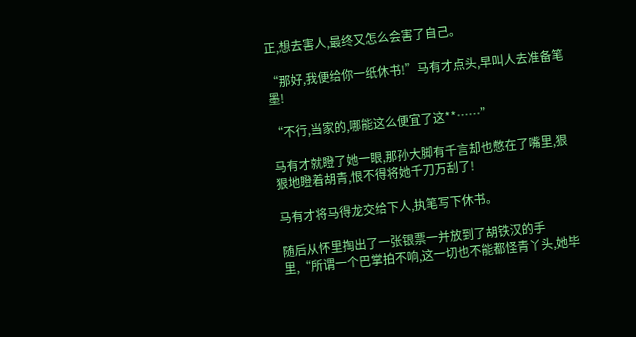正,想去害人,最终又怎么会害了自己。

“那好,我便给你一纸休书!”马有才点头,早叫人去准备笔墨!

“不行,当家的,哪能这么便宜了这**……”

马有才就瞪了她一眼,那孙大脚有千言却也憋在了嘴里,狠狠地瞪着胡青,恨不得将她千刀万刮了!

马有才将马得龙交给下人,执笔写下休书。

随后从怀里掏出了一张银票一并放到了胡铁汉的手里,“所谓一个巴掌拍不响,这一切也不能都怪青丫头,她毕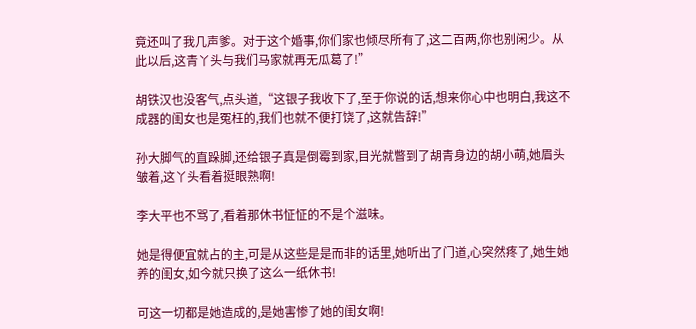竟还叫了我几声爹。对于这个婚事,你们家也倾尽所有了,这二百两,你也别闲少。从此以后,这青丫头与我们马家就再无瓜葛了!”

胡铁汉也没客气,点头道,“这银子我收下了,至于你说的话,想来你心中也明白,我这不成器的闺女也是冤枉的,我们也就不便打饶了,这就告辞!”

孙大脚气的直跺脚,还给银子真是倒霉到家,目光就瞥到了胡青身边的胡小萌,她眉头皱着,这丫头看着挺眼熟啊!

李大平也不骂了,看着那休书怔怔的不是个滋味。

她是得便宜就占的主,可是从这些是是而非的话里,她听出了门道,心突然疼了,她生她养的闺女,如今就只换了这么一纸休书!

可这一切都是她造成的,是她害惨了她的闺女啊!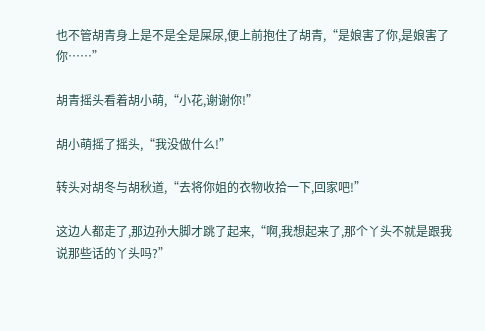也不管胡青身上是不是全是屎尿,便上前抱住了胡青,“是娘害了你,是娘害了你……”

胡青摇头看着胡小萌,“小花,谢谢你!”

胡小萌摇了摇头,“我没做什么!”

转头对胡冬与胡秋道,“去将你姐的衣物收拾一下,回家吧!”

这边人都走了,那边孙大脚才跳了起来,“啊,我想起来了,那个丫头不就是跟我说那些话的丫头吗?”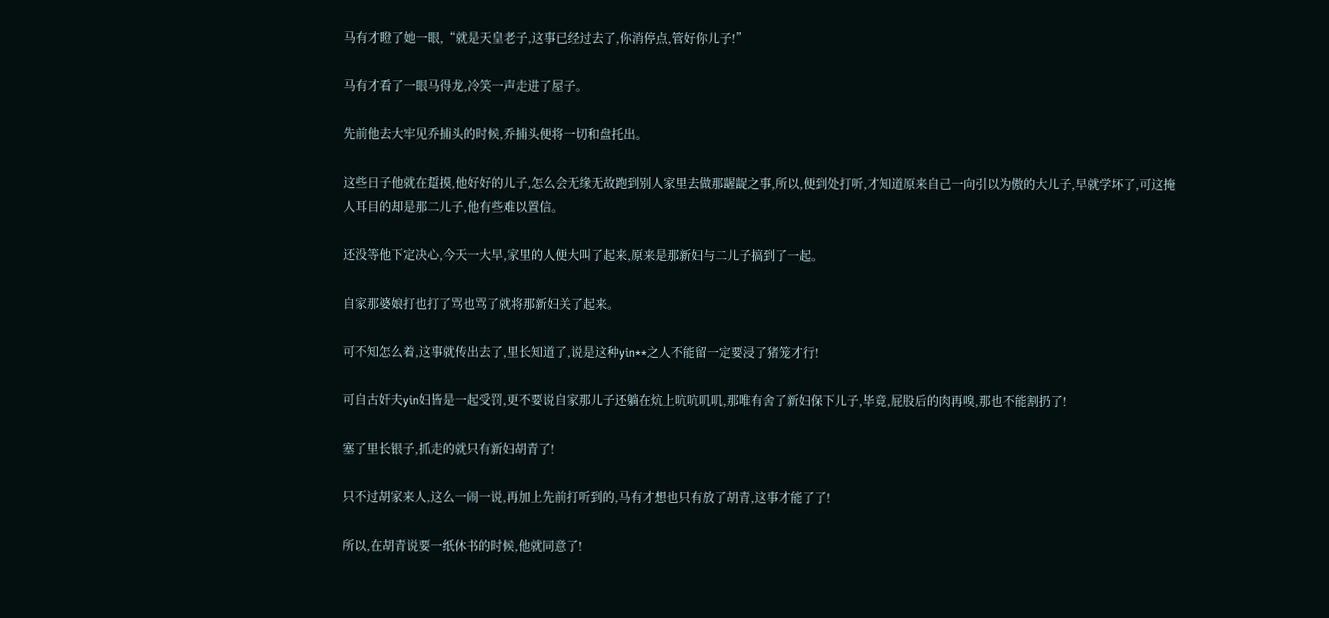马有才瞪了她一眼,“就是天皇老子,这事已经过去了,你消停点,管好你儿子!”

马有才看了一眼马得龙,冷笑一声走进了屋子。

先前他去大牢见乔捕头的时候,乔捕头便将一切和盘托出。

这些日子他就在踅摸,他好好的儿子,怎么会无缘无故跑到别人家里去做那龌龊之事,所以,便到处打听,才知道原来自己一向引以为傲的大儿子,早就学坏了,可这掩人耳目的却是那二儿子,他有些难以置信。

还没等他下定决心,今天一大早,家里的人便大叫了起来,原来是那新妇与二儿子搞到了一起。

自家那婆娘打也打了骂也骂了就将那新妇关了起来。

可不知怎么着,这事就传出去了,里长知道了,说是这种yin**之人不能留一定要浸了猪笼才行!

可自古奸夫yin妇皆是一起受罚,更不要说自家那儿子还躺在炕上吭吭叽叽,那唯有舍了新妇保下儿子,毕竟,屁股后的肉再嗅,那也不能割扔了!

塞了里长银子,抓走的就只有新妇胡青了!

只不过胡家来人,这么一闹一说,再加上先前打听到的,马有才想也只有放了胡青,这事才能了了!

所以,在胡青说要一纸休书的时候,他就同意了!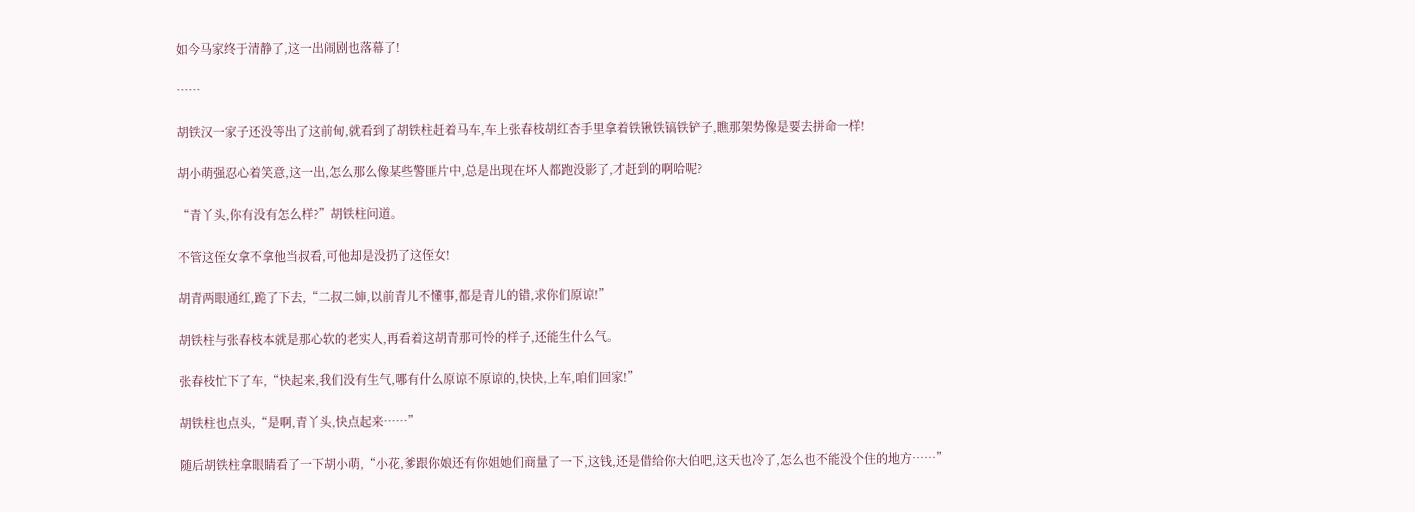如今马家终于清静了,这一出闹剧也落幕了!

……

胡铁汉一家子还没等出了这前甸,就看到了胡铁柱赶着马车,车上张春枝胡红杏手里拿着铁锹铁镐铁铲子,瞧那架势像是要去拼命一样!

胡小萌强忍心着笑意,这一出,怎么那么像某些警匪片中,总是出现在坏人都跑没影了,才赶到的啊哈呢?

“青丫头,你有没有怎么样?”胡铁柱问道。

不管这侄女拿不拿他当叔看,可他却是没扔了这侄女!

胡青两眼通红,跪了下去,“二叔二婶,以前青儿不懂事,都是青儿的错,求你们原谅!”

胡铁柱与张春枝本就是那心软的老实人,再看着这胡青那可怜的样子,还能生什么气。

张春枝忙下了车,“快起来,我们没有生气,哪有什么原谅不原谅的,快快,上车,咱们回家!”

胡铁柱也点头,“是啊,青丫头,快点起来……”

随后胡铁柱拿眼睛看了一下胡小萌,“小花,爹跟你娘还有你姐她们商量了一下,这钱,还是借给你大伯吧,这天也冷了,怎么也不能没个住的地方……”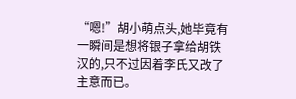“嗯!”胡小萌点头,她毕竟有一瞬间是想将银子拿给胡铁汉的,只不过因着李氏又改了主意而已。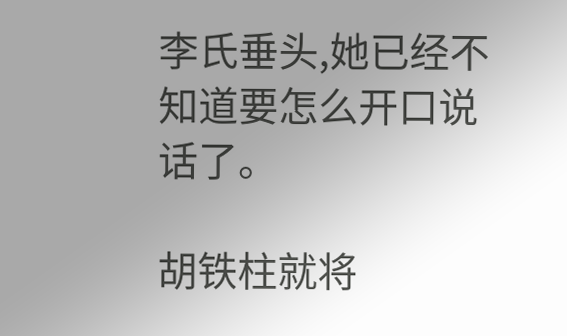李氏垂头,她已经不知道要怎么开口说话了。

胡铁柱就将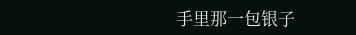手里那一包银子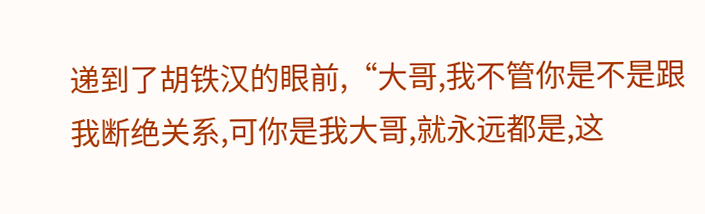递到了胡铁汉的眼前,“大哥,我不管你是不是跟我断绝关系,可你是我大哥,就永远都是,这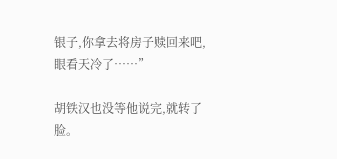银子,你拿去将房子赎回来吧,眼看天冷了……”

胡铁汉也没等他说完,就转了脸。